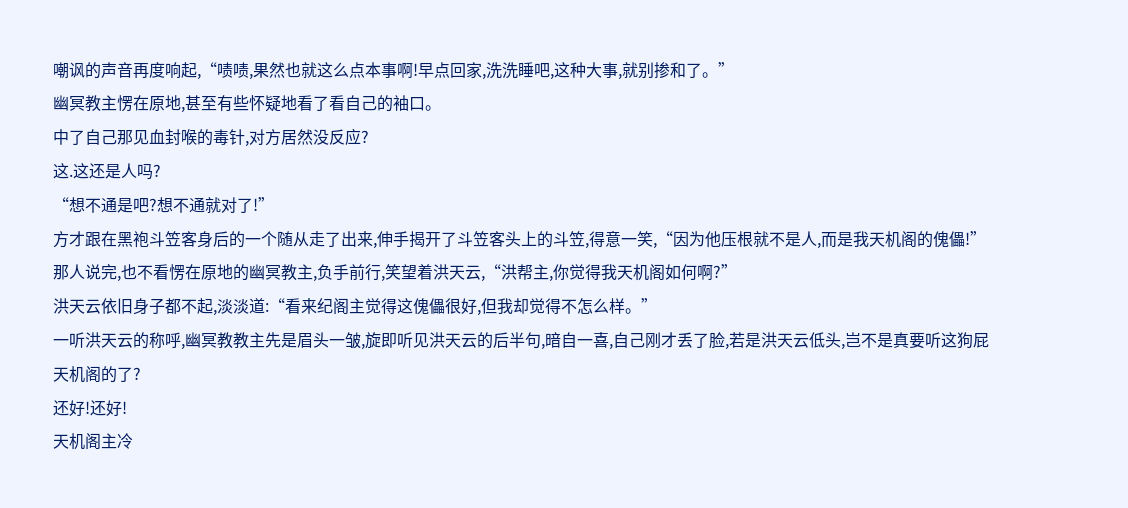嘲讽的声音再度响起,“啧啧,果然也就这么点本事啊!早点回家,洗洗睡吧,这种大事,就别掺和了。”
幽冥教主愣在原地,甚至有些怀疑地看了看自己的袖口。
中了自己那见血封喉的毒针,对方居然没反应?
这.这还是人吗?
“想不通是吧?想不通就对了!”
方才跟在黑袍斗笠客身后的一个随从走了出来,伸手揭开了斗笠客头上的斗笠,得意一笑,“因为他压根就不是人,而是我天机阁的傀儡!”
那人说完,也不看愣在原地的幽冥教主,负手前行,笑望着洪天云,“洪帮主,你觉得我天机阁如何啊?”
洪天云依旧身子都不起,淡淡道:“看来纪阁主觉得这傀儡很好,但我却觉得不怎么样。”
一听洪天云的称呼,幽冥教教主先是眉头一皱,旋即听见洪天云的后半句,暗自一喜,自己刚才丢了脸,若是洪天云低头,岂不是真要听这狗屁天机阁的了?
还好!还好!
天机阁主冷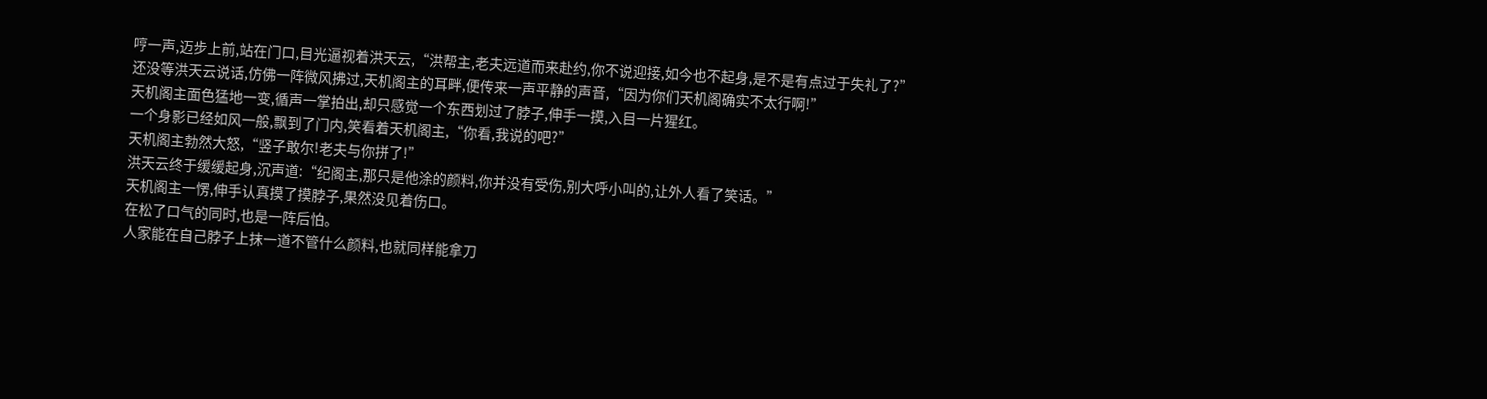哼一声,迈步上前,站在门口,目光逼视着洪天云,“洪帮主,老夫远道而来赴约,你不说迎接,如今也不起身,是不是有点过于失礼了?”
还没等洪天云说话,仿佛一阵微风拂过,天机阁主的耳畔,便传来一声平静的声音,“因为你们天机阁确实不太行啊!”
天机阁主面色猛地一变,循声一掌拍出,却只感觉一个东西划过了脖子,伸手一摸,入目一片猩红。
一个身影已经如风一般,飘到了门内,笑看着天机阁主,“你看,我说的吧?”
天机阁主勃然大怒,“竖子敢尔!老夫与你拼了!”
洪天云终于缓缓起身,沉声道:“纪阁主,那只是他涂的颜料,你并没有受伤,别大呼小叫的,让外人看了笑话。”
天机阁主一愣,伸手认真摸了摸脖子,果然没见着伤口。
在松了口气的同时,也是一阵后怕。
人家能在自己脖子上抹一道不管什么颜料,也就同样能拿刀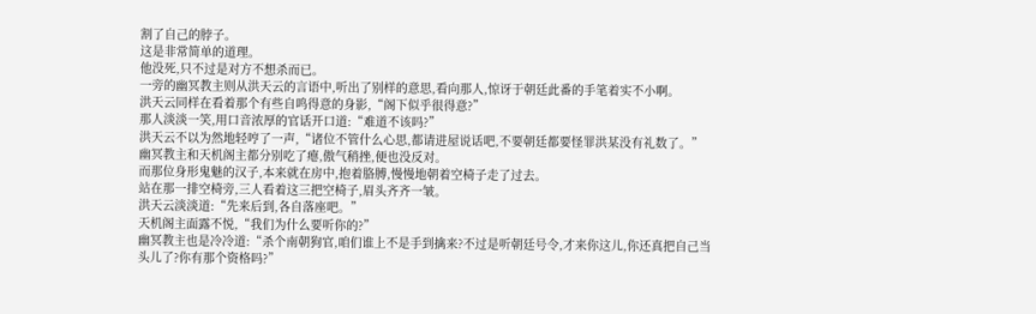割了自己的脖子。
这是非常简单的道理。
他没死,只不过是对方不想杀而已。
一旁的幽冥教主则从洪天云的言语中,听出了别样的意思,看向那人,惊讶于朝廷此番的手笔着实不小啊。
洪天云同样在看着那个有些自鸣得意的身影,“阁下似乎很得意?”
那人淡淡一笑,用口音浓厚的官话开口道:“难道不该吗?”
洪天云不以为然地轻哼了一声,“诸位不管什么心思,都请进屋说话吧,不要朝廷都要怪罪洪某没有礼数了。”
幽冥教主和天机阁主都分别吃了瘪,傲气稍挫,便也没反对。
而那位身形鬼魅的汉子,本来就在房中,抱着胳膊,慢慢地朝着空椅子走了过去。
站在那一排空椅旁,三人看着这三把空椅子,眉头齐齐一皱。
洪天云淡淡道:“先来后到,各自落座吧。”
天机阁主面露不悦,“我们为什么要听你的?”
幽冥教主也是冷冷道:“杀个南朝狗官,咱们谁上不是手到擒来?不过是听朝廷号令,才来你这儿,你还真把自己当头儿了?你有那个资格吗?”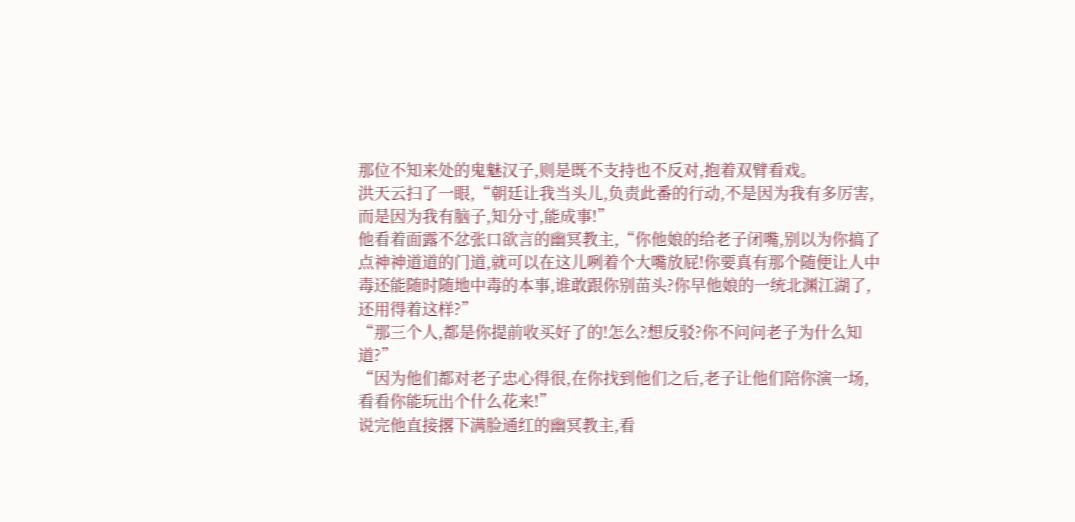那位不知来处的鬼魅汉子,则是既不支持也不反对,抱着双臂看戏。
洪天云扫了一眼,“朝廷让我当头儿,负责此番的行动,不是因为我有多厉害,而是因为我有脑子,知分寸,能成事!”
他看着面露不忿张口欲言的幽冥教主,“你他娘的给老子闭嘴,别以为你搞了点神神道道的门道,就可以在这儿咧着个大嘴放屁!你要真有那个随便让人中毒还能随时随地中毒的本事,谁敢跟你别苗头?你早他娘的一统北渊江湖了,还用得着这样?”
“那三个人,都是你提前收买好了的!怎么?想反驳?你不问问老子为什么知道?”
“因为他们都对老子忠心得很,在你找到他们之后,老子让他们陪你演一场,看看你能玩出个什么花来!”
说完他直接撂下满脸通红的幽冥教主,看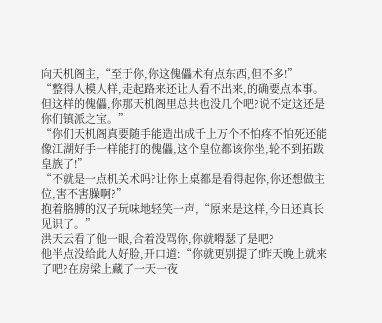向天机阁主,“至于你,你这傀儡术有点东西,但不多!”
“整得人模人样,走起路来还让人看不出来,的确要点本事。但这样的傀儡,你那天机阁里总共也没几个吧?说不定这还是你们镇派之宝。”
“你们天机阁真要随手能造出成千上万个不怕疼不怕死还能像江湖好手一样能打的傀儡,这个皇位都该你坐,轮不到拓跋皇族了!”
“不就是一点机关术吗?让你上桌都是看得起你,你还想做主位,害不害臊啊?”
抱着胳膊的汉子玩味地轻笑一声,“原来是这样,今日还真长见识了。”
洪天云看了他一眼,合着没骂你,你就嘚瑟了是吧?
他半点没给此人好脸,开口道:“你就更别提了!昨天晚上就来了吧?在房梁上藏了一天一夜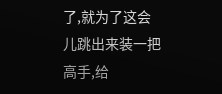了,就为了这会儿跳出来装一把高手,给